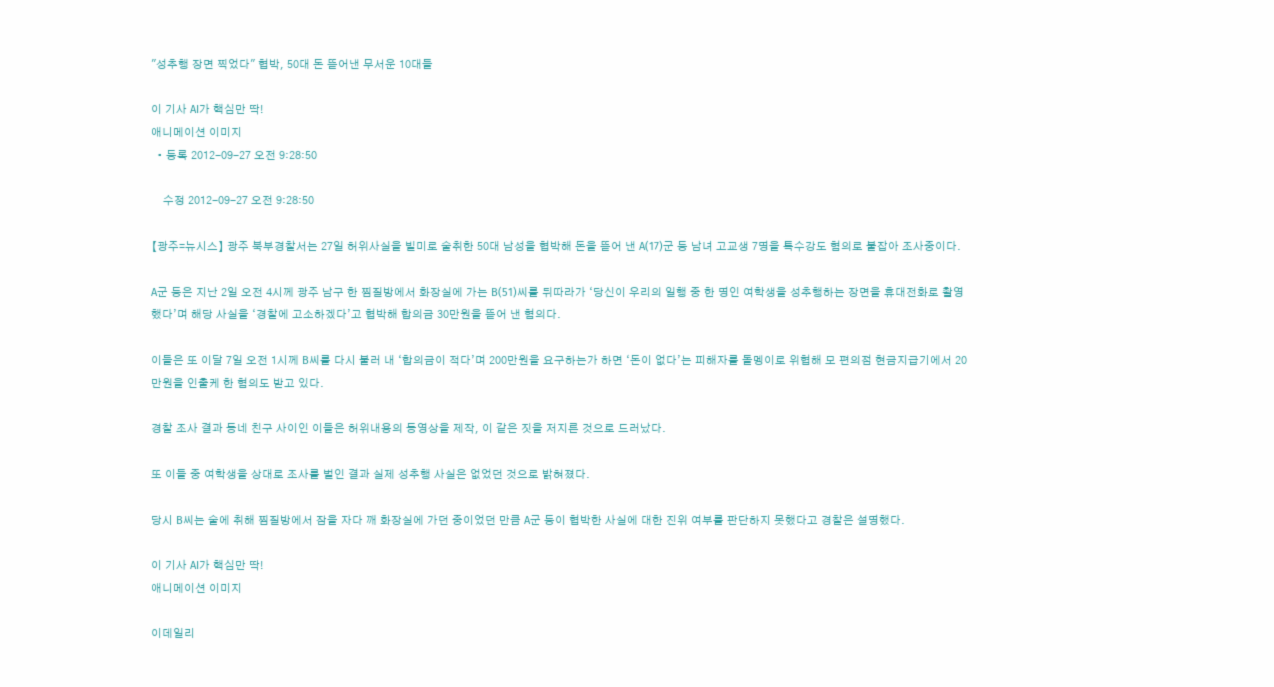"성추행 장면 찍었다" 협박, 50대 돈 뜯어낸 무서운 10대들

이 기사 AI가 핵심만 딱!
애니메이션 이미지
  • 등록 2012-09-27 오전 9:28:50

    수정 2012-09-27 오전 9:28:50

【광주=뉴시스】 광주 북부경찰서는 27일 허위사실을 빌미로 술취한 50대 남성을 협박해 돈을 뜯어 낸 A(17)군 등 남녀 고교생 7명을 특수강도 혐의로 붙잡아 조사중이다.

A군 등은 지난 2일 오전 4시께 광주 남구 한 찜질방에서 화장실에 가는 B(51)씨를 뒤따라가 ‘당신이 우리의 일행 중 한 명인 여학생을 성추행하는 장면을 휴대전화로 촬영했다’며 해당 사실을 ‘경찰에 고소하겠다’고 협박해 합의금 30만원을 뜯어 낸 혐의다.

이들은 또 이달 7일 오전 1시께 B씨를 다시 불러 내 ‘합의금이 적다’며 200만원을 요구하는가 하면 ‘돈이 없다’는 피해자를 돌멩이로 위협해 모 편의점 현금지급기에서 20만원을 인출케 한 혐의도 받고 있다.

경찰 조사 결과 동네 친구 사이인 이들은 허위내용의 동영상을 제작, 이 같은 짓을 저지른 것으로 드러났다.

또 이들 중 여학생을 상대로 조사를 벌인 결과 실제 성추행 사실은 없었던 것으로 밝혀졌다.

당시 B씨는 술에 취해 찜질방에서 잠을 자다 깨 화장실에 가던 중이었던 만큼 A군 등이 협박한 사실에 대한 진위 여부를 판단하지 못했다고 경찰은 설명했다.

이 기사 AI가 핵심만 딱!
애니메이션 이미지

이데일리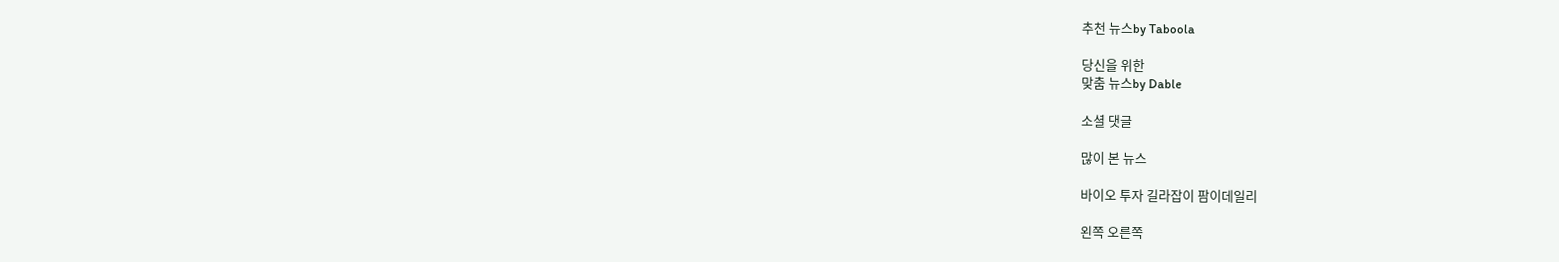추천 뉴스by Taboola

당신을 위한
맞춤 뉴스by Dable

소셜 댓글

많이 본 뉴스

바이오 투자 길라잡이 팜이데일리

왼쪽 오른쪽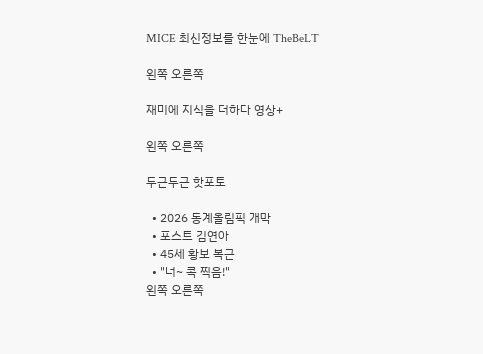MICE 최신정보를 한눈에 TheBeLT

왼쪽 오른쪽

재미에 지식을 더하다 영상+

왼쪽 오른쪽

두근두근 핫포토

  • 2026 동계올림픽 개막
  • 포스트 김연아
  • 45세 황보 복근
  • "너~ 콕 찍음!"
왼쪽 오른쪽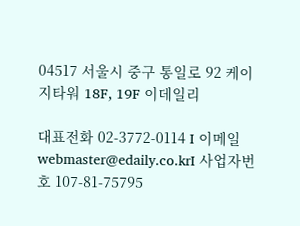04517 서울시 중구 통일로 92 케이지타워 18F, 19F 이데일리

대표전화 02-3772-0114 I 이메일 webmaster@edaily.co.krI 사업자번호 107-81-75795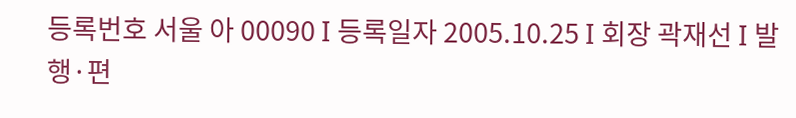등록번호 서울 아 00090 I 등록일자 2005.10.25 I 회장 곽재선 I 발행·편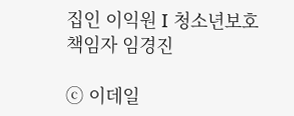집인 이익원 I 청소년보호책임자 임경진

ⓒ 이데일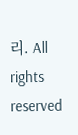리. All rights reserved